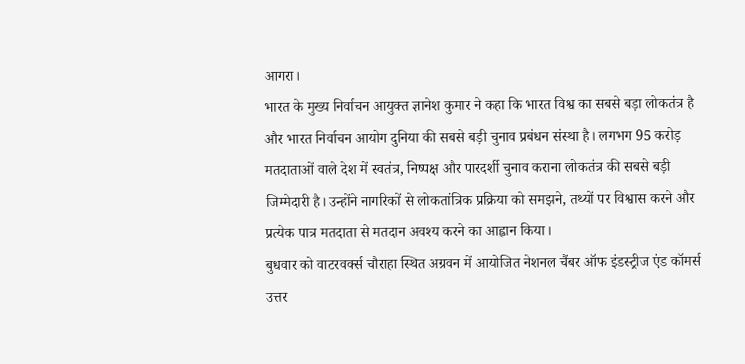आगरा।
भारत के मुख्य निर्वाचन आयुक्त ज्ञानेश कुमार ने कहा कि भारत विश्व का सबसे बड़ा लोकतंत्र है और भारत निर्वाचन आयोग दुनिया की सबसे बड़ी चुनाव प्रबंधन संस्था है। लगभग 95 करोड़ मतदाताओं वाले देश में स्वतंत्र, निष्पक्ष और पारदर्शी चुनाव कराना लोकतंत्र की सबसे बड़ी जिम्मेदारी है। उन्होंने नागरिकों से लोकतांत्रिक प्रक्रिया को समझने, तथ्यों पर विश्वास करने और प्रत्येक पात्र मतदाता से मतदान अवश्य करने का आह्वान किया।
बुधवार को वाटरवर्क्स चौराहा स्थित अग्रवन में आयोजित नेशनल चैंबर ऑफ इंडस्ट्रीज एंड कॉमर्स उत्तर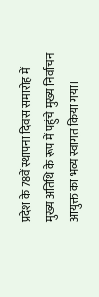प्रदेश के 78वें स्थापना दिवस समारोह में मुख्य अतिथि के रूप में पहुंचे मुख्य निर्वाचन आयुक्त का भव्य स्वागत किया गया।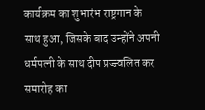कार्यक्रम का शुभारंभ राष्ट्रगान के साथ हुआ, जिसके बाद उन्होंने अपनी धर्मपत्नी के साथ दीप प्रज्ज्वलित कर समारोह का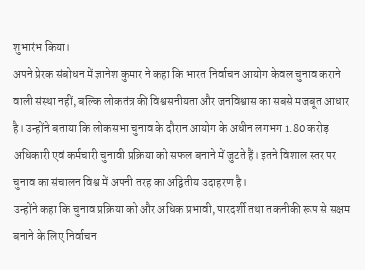शुभारंभ किया।
अपने प्रेरक संबोधन में ज्ञानेश कुमार ने कहा कि भारत निर्वाचन आयोग केवल चुनाव कराने वाली संस्था नहीं, बल्कि लोकतंत्र की विश्वसनीयता और जनविश्वास का सबसे मजबूत आधार है। उन्होंने बताया कि लोकसभा चुनाव के दौरान आयोग के अधीन लगभग 1.80 करोड़ अधिकारी एवं कर्मचारी चुनावी प्रक्रिया को सफल बनाने में जुटते हैं। इतने विशाल स्तर पर चुनाव का संचालन विश्व में अपनी तरह का अद्वितीय उदाहरण है।
उन्होंने कहा कि चुनाव प्रक्रिया को और अधिक प्रभावी, पारदर्शी तथा तकनीकी रूप से सक्षम बनाने के लिए निर्वाचन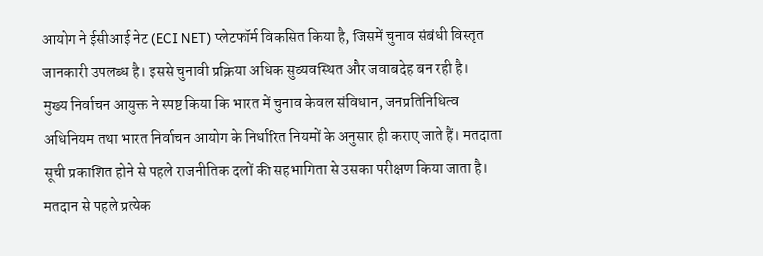आयोग ने ईसीआई नेट (ECI NET) प्लेटफॉर्म विकसित किया है, जिसमें चुनाव संबंधी विस्तृत जानकारी उपलब्ध है। इससे चुनावी प्रक्रिया अधिक सुव्यवस्थित और जवाबदेह बन रही है।
मुख्य निर्वाचन आयुक्त ने स्पष्ट किया कि भारत में चुनाव केवल संविधान, जनप्रतिनिधित्व अधिनियम तथा भारत निर्वाचन आयोग के निर्धारित नियमों के अनुसार ही कराए जाते हैं। मतदाता सूची प्रकाशित होने से पहले राजनीतिक दलों की सहभागिता से उसका परीक्षण किया जाता है। मतदान से पहले प्रत्येक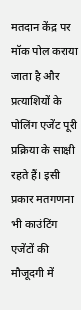मतदान केंद्र पर मॉक पोल कराया जाता है और प्रत्याशियों के पोलिंग एजेंट पूरी प्रक्रिया के साक्षी रहते हैं। इसी प्रकार मतगणना भी काउंटिंग एजेंटों की मौजूदगी में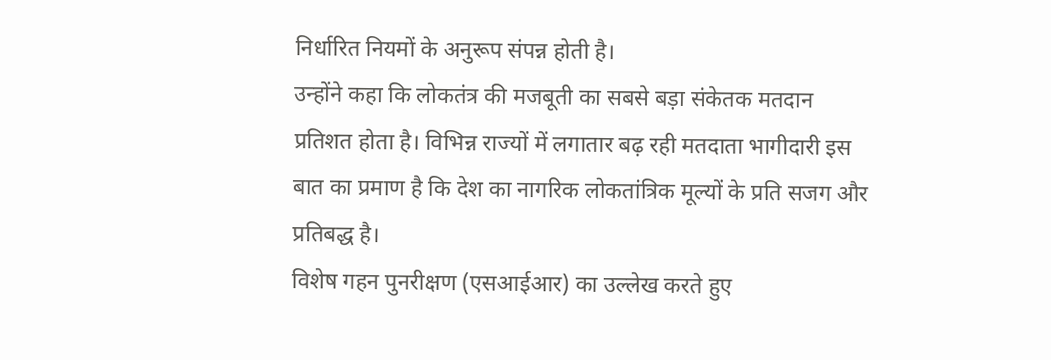निर्धारित नियमों के अनुरूप संपन्न होती है।
उन्होंने कहा कि लोकतंत्र की मजबूती का सबसे बड़ा संकेतक मतदान प्रतिशत होता है। विभिन्न राज्यों में लगातार बढ़ रही मतदाता भागीदारी इस बात का प्रमाण है कि देश का नागरिक लोकतांत्रिक मूल्यों के प्रति सजग और प्रतिबद्ध है।
विशेष गहन पुनरीक्षण (एसआईआर) का उल्लेख करते हुए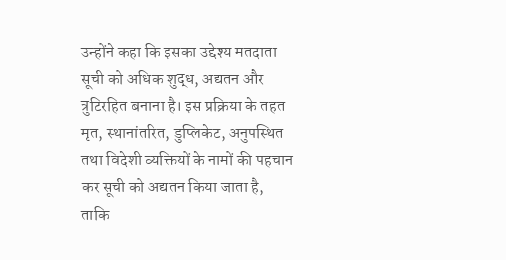उन्होंने कहा कि इसका उद्देश्य मतदाता सूची को अधिक शुद्ध, अद्यतन और त्रुटिरहित बनाना है। इस प्रक्रिया के तहत मृत, स्थानांतरित, डुप्लिकेट, अनुपस्थित तथा विदेशी व्यक्तियों के नामों की पहचान कर सूची को अद्यतन किया जाता है, ताकि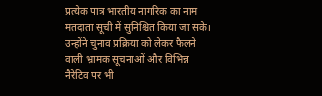प्रत्येक पात्र भारतीय नागरिक का नाम मतदाता सूची में सुनिश्चित किया जा सके।
उन्होंने चुनाव प्रक्रिया को लेकर फैलने वाली भ्रामक सूचनाओं और विभिन्न नैरेटिव पर भी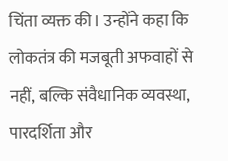चिंता व्यक्त की। उन्होंने कहा कि लोकतंत्र की मजबूती अफवाहों से नहीं, बल्कि संवैधानिक व्यवस्था, पारदर्शिता और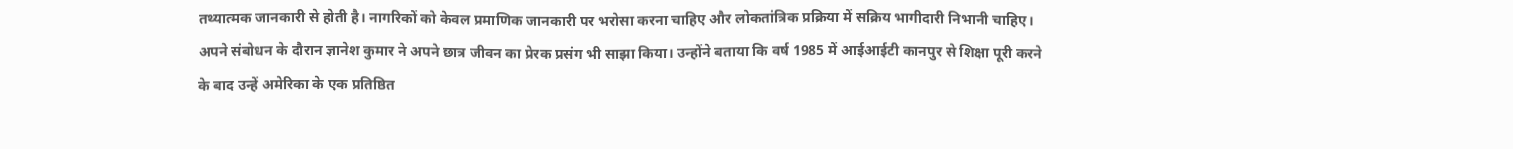तथ्यात्मक जानकारी से होती है। नागरिकों को केवल प्रमाणिक जानकारी पर भरोसा करना चाहिए और लोकतांत्रिक प्रक्रिया में सक्रिय भागीदारी निभानी चाहिए।
अपने संबोधन के दौरान ज्ञानेश कुमार ने अपने छात्र जीवन का प्रेरक प्रसंग भी साझा किया। उन्होंने बताया कि वर्ष 1985 में आईआईटी कानपुर से शिक्षा पूरी करने के बाद उन्हें अमेरिका के एक प्रतिष्ठित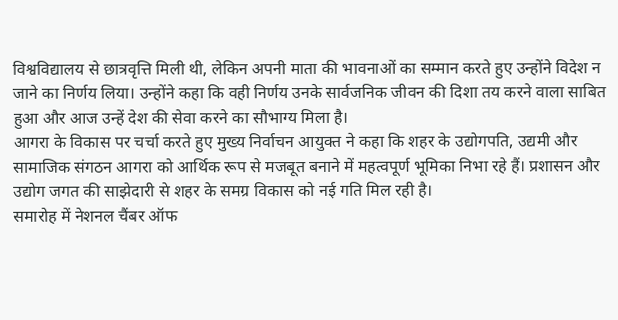विश्वविद्यालय से छात्रवृत्ति मिली थी, लेकिन अपनी माता की भावनाओं का सम्मान करते हुए उन्होंने विदेश न जाने का निर्णय लिया। उन्होंने कहा कि वही निर्णय उनके सार्वजनिक जीवन की दिशा तय करने वाला साबित हुआ और आज उन्हें देश की सेवा करने का सौभाग्य मिला है।
आगरा के विकास पर चर्चा करते हुए मुख्य निर्वाचन आयुक्त ने कहा कि शहर के उद्योगपति, उद्यमी और सामाजिक संगठन आगरा को आर्थिक रूप से मजबूत बनाने में महत्वपूर्ण भूमिका निभा रहे हैं। प्रशासन और उद्योग जगत की साझेदारी से शहर के समग्र विकास को नई गति मिल रही है।
समारोह में नेशनल चैंबर ऑफ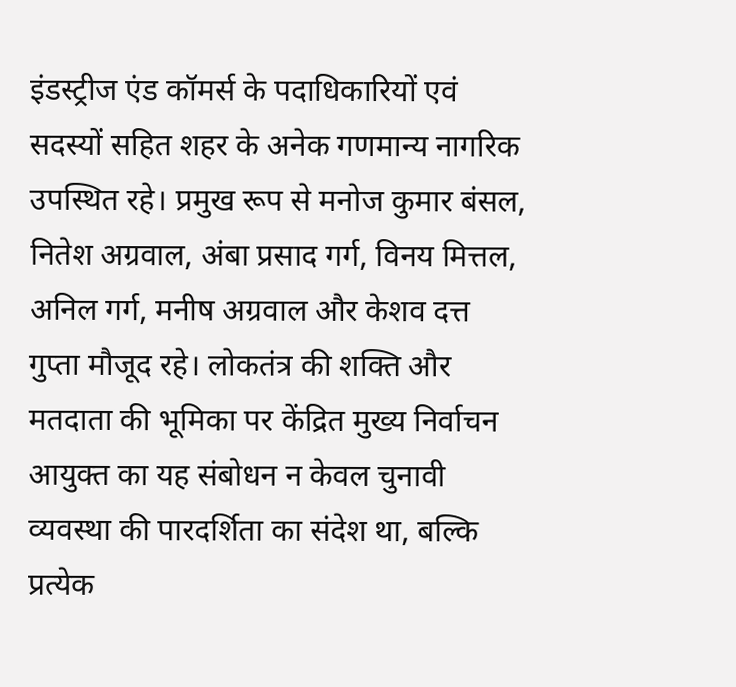इंडस्ट्रीज एंड कॉमर्स के पदाधिकारियों एवं सदस्यों सहित शहर के अनेक गणमान्य नागरिक उपस्थित रहे। प्रमुख रूप से मनोज कुमार बंसल, नितेश अग्रवाल, अंबा प्रसाद गर्ग, विनय मित्तल, अनिल गर्ग, मनीष अग्रवाल और केशव दत्त गुप्ता मौजूद रहे। लोकतंत्र की शक्ति और मतदाता की भूमिका पर केंद्रित मुख्य निर्वाचन आयुक्त का यह संबोधन न केवल चुनावी व्यवस्था की पारदर्शिता का संदेश था, बल्कि प्रत्येक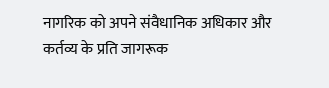नागरिक को अपने संवैधानिक अधिकार और कर्तव्य के प्रति जागरूक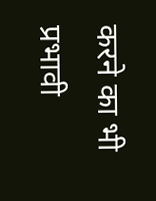करने का भी प्रभावी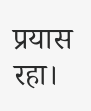प्रयास रहा।